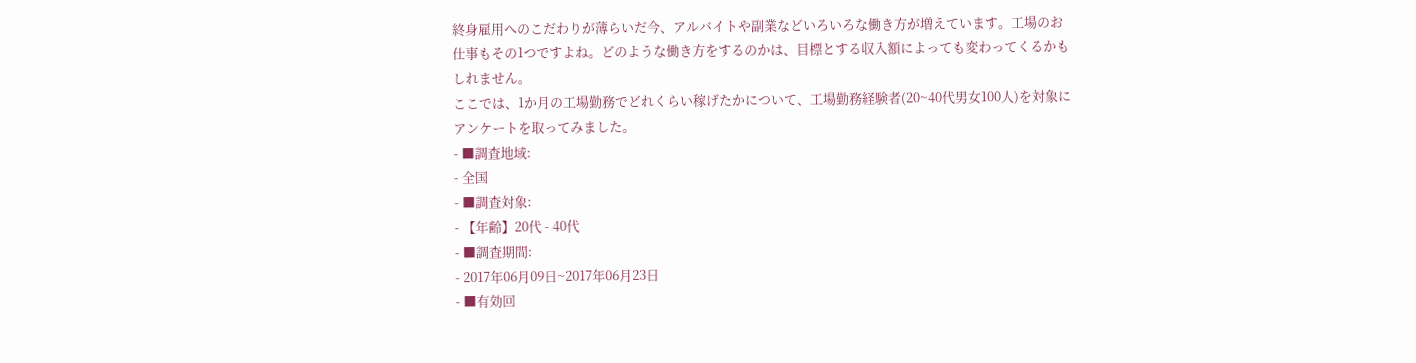終身雇用へのこだわりが薄らいだ今、アルバイトや副業などいろいろな働き方が増えています。工場のお仕事もその1つですよね。どのような働き方をするのかは、目標とする収入額によっても変わってくるかもしれません。
ここでは、1か月の工場勤務でどれくらい稼げたかについて、工場勤務経験者(20~40代男女100人)を対象にアンケートを取ってみました。
- ■調査地域:
- 全国
- ■調査対象:
- 【年齢】20代 - 40代
- ■調査期間:
- 2017年06月09日~2017年06月23日
- ■有効回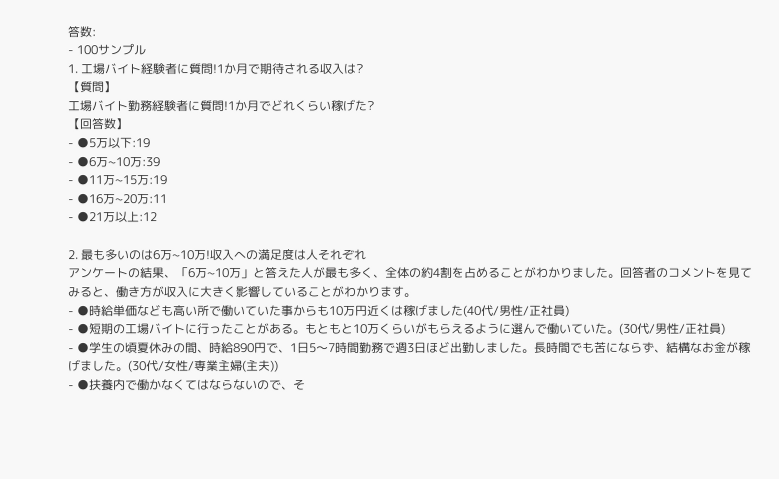答数:
- 100サンプル
1. 工場バイト経験者に質問!1か月で期待される収入は?
【質問】
工場バイト勤務経験者に質問!1か月でどれくらい稼げた?
【回答数】
- ●5万以下:19
- ●6万~10万:39
- ●11万~15万:19
- ●16万~20万:11
- ●21万以上:12

2. 最も多いのは6万~10万!収入への満足度は人それぞれ
アンケートの結果、「6万~10万」と答えた人が最も多く、全体の約4割を占めることがわかりました。回答者のコメントを見てみると、働き方が収入に大きく影響していることがわかります。
- ●時給単価なども高い所で働いていた事からも10万円近くは稼げました(40代/男性/正社員)
- ●短期の工場バイトに行ったことがある。もともと10万くらいがもらえるように選んで働いていた。(30代/男性/正社員)
- ●学生の頃夏休みの間、時給890円で、1日5〜7時間勤務で週3日ほど出勤しました。長時間でも苦にならず、結構なお金が稼げました。(30代/女性/専業主婦(主夫))
- ●扶養内で働かなくてはならないので、そ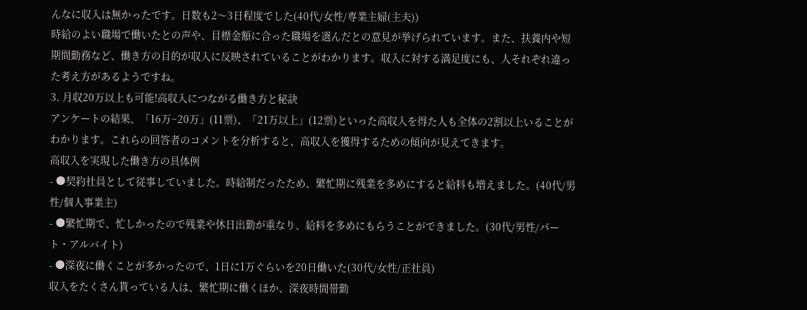んなに収入は無かったです。日数も2〜3日程度でした(40代/女性/専業主婦(主夫))
時給のよい職場で働いたとの声や、目標金額に合った職場を選んだとの意見が挙げられています。また、扶養内や短期間勤務など、働き方の目的が収入に反映されていることがわかります。収入に対する満足度にも、人それぞれ違った考え方があるようですね。
3. 月収20万以上も可能!高収入につながる働き方と秘訣
アンケートの結果、「16万~20万」(11票)、「21万以上」(12票)といった高収入を得た人も全体の2割以上いることがわかります。これらの回答者のコメントを分析すると、高収入を獲得するための傾向が見えてきます。
高収入を実現した働き方の具体例
- ●契約社員として従事していました。時給制だったため、繁忙期に残業を多めにすると給料も増えました。(40代/男性/個人事業主)
- ●繁忙期で、忙しかったので残業や休日出勤が重なり、給料を多めにもらうことができました。(30代/男性/パート・アルバイト)
- ●深夜に働くことが多かったので、1日に1万ぐらいを20日働いた(30代/女性/正社員)
収入をたくさん貰っている人は、繁忙期に働くほか、深夜時間帯勤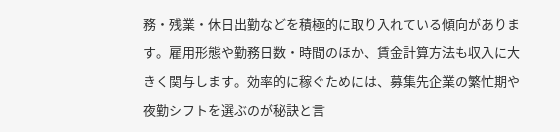務・残業・休日出勤などを積極的に取り入れている傾向があります。雇用形態や勤務日数・時間のほか、賃金計算方法も収入に大きく関与します。効率的に稼ぐためには、募集先企業の繁忙期や夜勤シフトを選ぶのが秘訣と言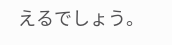えるでしょう。